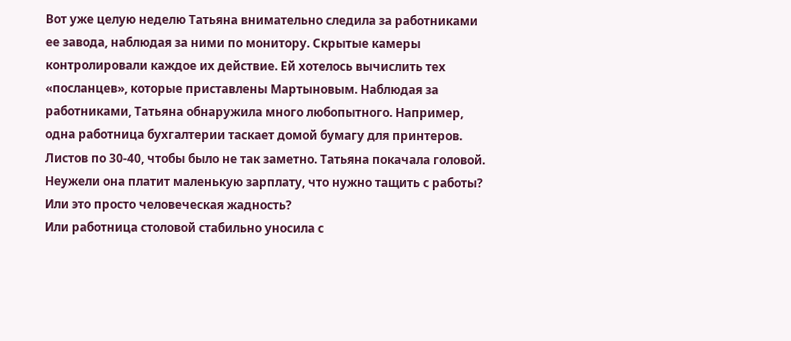Вот уже целую неделю Татьяна внимательно следила за работниками ее завода, наблюдая за ними по монитору. Скрытые камеры контролировали каждое их действие. Ей хотелось вычислить тех «посланцев», которые приставлены Мартыновым. Наблюдая за работниками, Татьяна обнаружила много любопытного. Например, одна работница бухгалтерии таскает домой бумагу для принтеров. Листов по 30-40, чтобы было не так заметно. Татьяна покачала головой. Неужели она платит маленькую зарплату, что нужно тащить с работы? Или это просто человеческая жадность?
Или работница столовой стабильно уносила с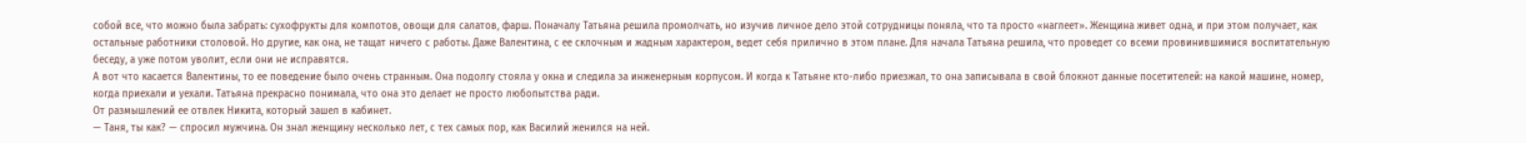собой все, что можно была забрать: сухофрукты для компотов, овощи для салатов, фарш. Поначалу Татьяна решила промолчать, но изучив личное дело этой сотрудницы поняла, что та просто «наглеет». Женщина живет одна, и при этом получает, как остальные работники столовой. Но другие, как она, не тащат ничего с работы. Даже Валентина, с ее склочным и жадным характером, ведет себя прилично в этом плане. Для начала Татьяна решила, что проведет со всеми провинившимися воспитательную беседу, а уже потом уволит, если они не исправятся.
А вот что касается Валентины, то ее поведение было очень странным. Она подолгу стояла у окна и следила за инженерным корпусом. И когда к Татьяне кто-либо приезжал, то она записывала в свой блокнот данные посетителей: на какой машине, номер, когда приехали и уехали. Татьяна прекрасно понимала, что она это делает не просто любопытства ради.
От размышлений ее отвлек Никита, который зашел в кабинет.
— Таня, ты как? — спросил мужчина. Он знал женщину несколько лет, с тех самых пор, как Василий женился на ней.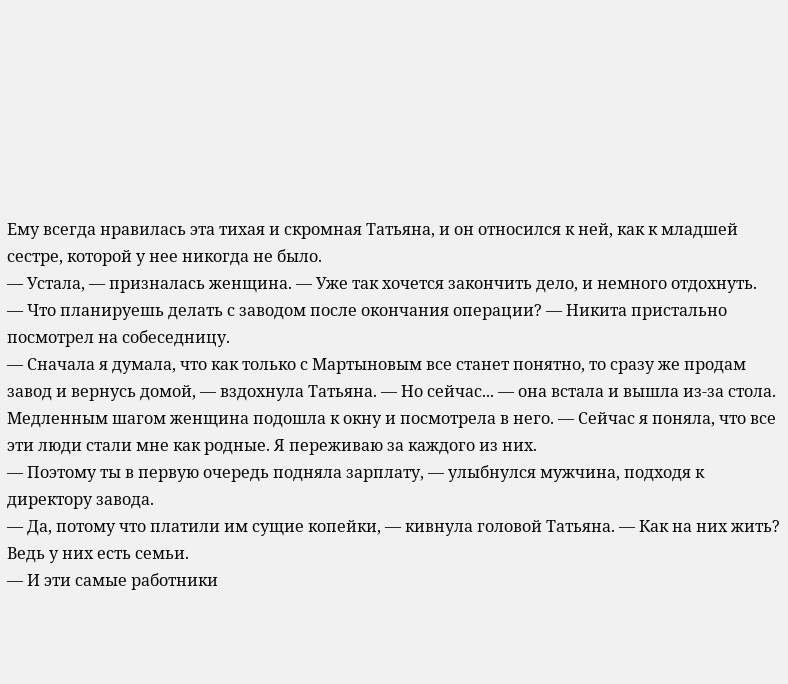Ему всегда нравилась эта тихая и скромная Татьяна, и он относился к ней, как к младшей сестре, которой у нее никогда не было.
— Устала, — призналась женщина. — Уже так хочется закончить дело, и немного отдохнуть.
— Что планируешь делать с заводом после окончания операции? — Никита пристально посмотрел на собеседницу.
— Сначала я думала, что как только с Мартыновым все станет понятно, то сразу же продам завод и вернусь домой, — вздохнула Татьяна. — Но сейчас... — она встала и вышла из-за стола. Медленным шагом женщина подошла к окну и посмотрела в него. — Сейчас я поняла, что все эти люди стали мне как родные. Я переживаю за каждого из них.
— Поэтому ты в первую очередь подняла зарплату, — улыбнулся мужчина, подходя к директору завода.
— Да, потому что платили им сущие копейки, — кивнула головой Татьяна. — Как на них жить? Ведь у них есть семьи.
— И эти самые работники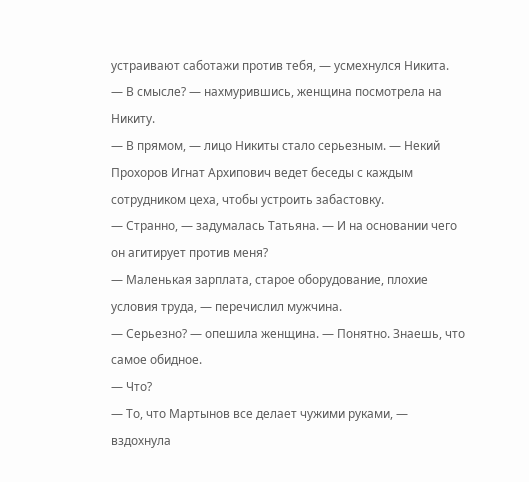устраивают саботажи против тебя, — усмехнулся Никита.
— В смысле? — нахмурившись, женщина посмотрела на Никиту.
— В прямом, — лицо Никиты стало серьезным. — Некий Прохоров Игнат Архипович ведет беседы с каждым сотрудником цеха, чтобы устроить забастовку.
— Странно, — задумалась Татьяна. — И на основании чего он агитирует против меня?
— Маленькая зарплата, старое оборудование, плохие условия труда, — перечислил мужчина.
— Серьезно? — опешила женщина. — Понятно. Знаешь, что самое обидное.
— Что?
— То, что Мартынов все делает чужими руками, — вздохнула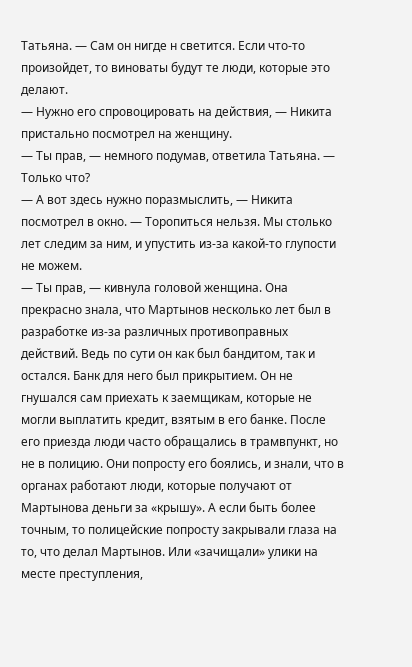Татьяна. — Сам он нигде н светится. Если что-то произойдет, то виноваты будут те люди, которые это делают.
— Нужно его спровоцировать на действия, — Никита пристально посмотрел на женщину.
— Ты прав, — немного подумав, ответила Татьяна. — Только что?
— А вот здесь нужно поразмыслить, — Никита посмотрел в окно. — Торопиться нельзя. Мы столько лет следим за ним, и упустить из-за какой-то глупости не можем.
— Ты прав, — кивнула головой женщина. Она прекрасно знала, что Мартынов несколько лет был в разработке из-за различных противоправных действий. Ведь по сути он как был бандитом, так и остался. Банк для него был прикрытием. Он не гнушался сам приехать к заемщикам, которые не могли выплатить кредит, взятым в его банке. После его приезда люди часто обращались в трамвпункт, но не в полицию. Они попросту его боялись, и знали, что в органах работают люди, которые получают от Мартынова деньги за «крышу». А если быть более точным, то полицейские попросту закрывали глаза на то, что делал Мартынов. Или «зачищали» улики на месте преступления,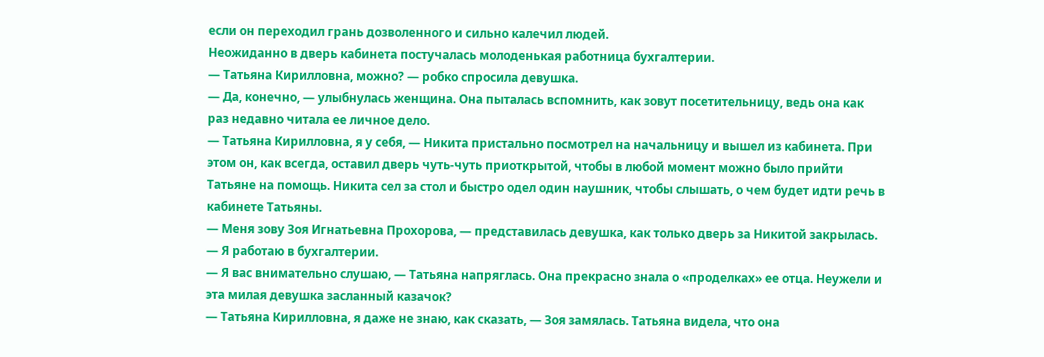если он переходил грань дозволенного и сильно калечил людей.
Неожиданно в дверь кабинета постучалась молоденькая работница бухгалтерии.
— Татьяна Кирилловна, можно? — робко спросила девушка.
— Да, конечно, — улыбнулась женщина. Она пыталась вспомнить, как зовут посетительницу, ведь она как раз недавно читала ее личное дело.
— Татьяна Кирилловна, я у себя, — Никита пристально посмотрел на начальницу и вышел из кабинета. При этом он, как всегда, оставил дверь чуть-чуть приоткрытой, чтобы в любой момент можно было прийти Татьяне на помощь. Никита сел за стол и быстро одел один наушник, чтобы слышать, о чем будет идти речь в кабинете Татьяны.
— Меня зову Зоя Игнатьевна Прохорова, — представилась девушка, как только дверь за Никитой закрылась. — Я работаю в бухгалтерии.
— Я вас внимательно слушаю, — Татьяна напряглась. Она прекрасно знала о «проделках» ее отца. Неужели и эта милая девушка засланный казачок?
— Татьяна Кирилловна, я даже не знаю, как сказать, — Зоя замялась. Татьяна видела, что она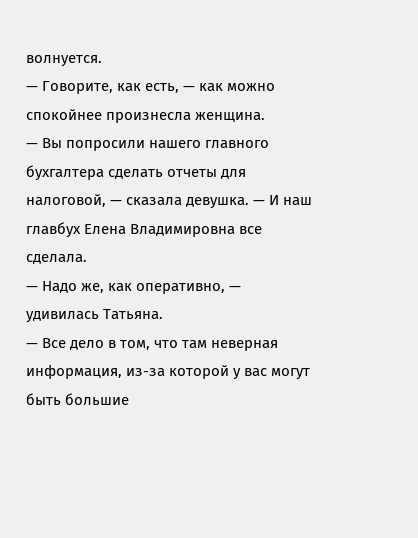волнуется.
— Говорите, как есть, — как можно спокойнее произнесла женщина.
— Вы попросили нашего главного бухгалтера сделать отчеты для налоговой, — сказала девушка. — И наш главбух Елена Владимировна все сделала.
— Надо же, как оперативно, — удивилась Татьяна.
— Все дело в том, что там неверная информация, из-за которой у вас могут быть большие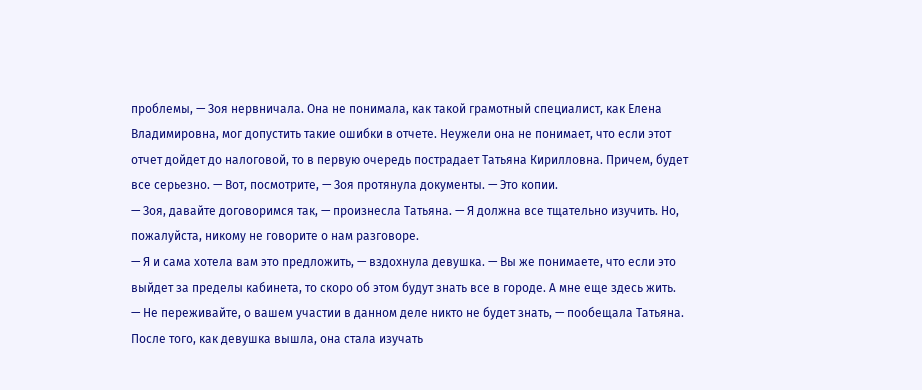проблемы, — Зоя нервничала. Она не понимала, как такой грамотный специалист, как Елена Владимировна, мог допустить такие ошибки в отчете. Неужели она не понимает, что если этот отчет дойдет до налоговой, то в первую очередь пострадает Татьяна Кирилловна. Причем, будет все серьезно. — Вот, посмотрите, — Зоя протянула документы. — Это копии.
— Зоя, давайте договоримся так, — произнесла Татьяна. — Я должна все тщательно изучить. Но, пожалуйста, никому не говорите о нам разговоре.
— Я и сама хотела вам это предложить, — вздохнула девушка. — Вы же понимаете, что если это выйдет за пределы кабинета, то скоро об этом будут знать все в городе. А мне еще здесь жить.
— Не переживайте, о вашем участии в данном деле никто не будет знать, — пообещала Татьяна.
После того, как девушка вышла, она стала изучать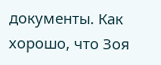документы. Как хорошо, что Зоя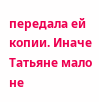передала ей копии. Иначе Татьяне мало не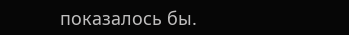показалось бы.